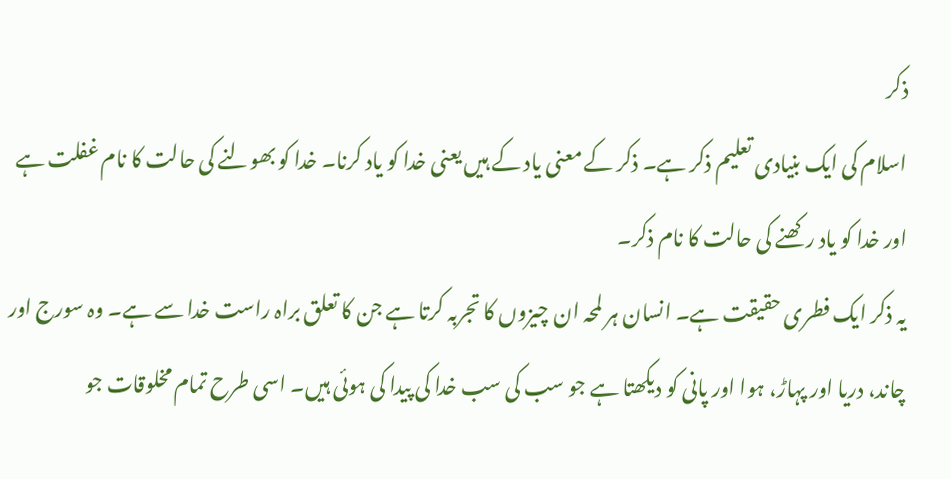ذکر
اسلام کی ایک بنیادی تعلیم ذکر ہے۔ ذکر کے معنی یاد کے ہیں یعنی خدا کو یاد کرنا۔ خدا کو بھولنے کی حالت کا نام غفلت ہے اور خدا کو یاد رکھنے کی حالت کا نام ذکر۔
یہ ذکر ایک فطری حقیقت ہے۔ انسان ہر لمحہ ان چیزوں کا تجربہ کرتا ہے جن کا تعلق براہ راست خدا سے ہے۔ وہ سورج اور چاند، دریا اور پہاڑ، ہوا اور پانی کو دیکھتا ہے جو سب کی سب خدا کی پیدا کی ہوئی ہیں۔ اسی طرح تمام مخلوقات جو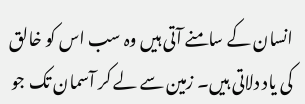انسان کے سامنے آتی ہیں وہ سب اس کو خالق کی یاد دلاتی ہیں۔ زمین سے لے کر آسمان تک جو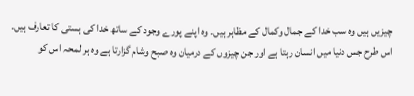چیزیں ہیں وہ سب خدا کے جمال وکمال کے مظاہر ہیں۔ وہ اپنے پورے وجود کے ساتھ خدا کی ہستی کا تعارف ہیں۔
اس طرح جس دنیا میں انسان رہتا ہے اور جن چیزوں کے درمیان وہ صبح وشام گزارتا ہے وہ ہر لمحہ اس کو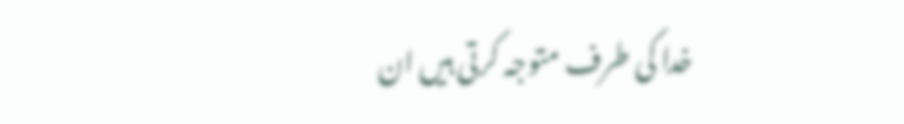خدا کی طرف متوجہ کرتی ہیں ان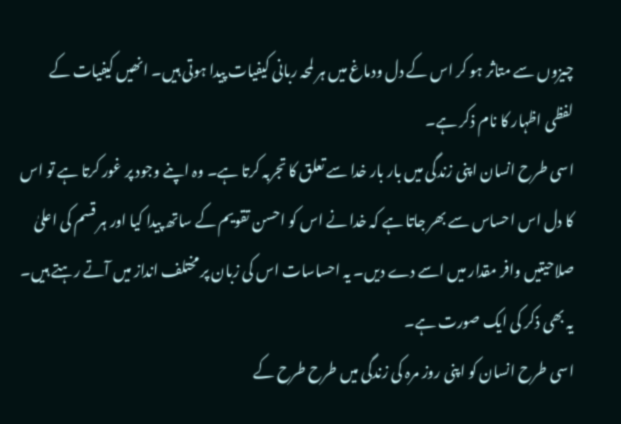چیزوں سے متاثر ہو کر اس کے دل ودماغ میں ہر لمحہ ربانی کیفیات پیدا ہوتی ہیں۔ انھیں کیفیات کے لفظی اظہار کا نام ذکر ہے۔
اسی طرح انسان اپنی زندگی میں بار بار خدا سے تعلق کا تجربہ کرتا ہے۔ وہ اپنے وجود پر غور کرتا ہے تو اس کا دل اس احساس سے بھر جاتا ہے کہ خدا نے اس کو احسن تقویم کے ساتھ پیدا کیا اور ہر قسم کی اعلیٰ صلاحیتیں وافر مقدار میں اسے دے دیں۔ یہ احساسات اس کی زبان پر مختلف انداز میں آتے رہتے ہیں۔ یہ بھی ذکر کی ایک صورت ہے۔
اسی طرح انسان کو اپنی روز مرہ کی زندگی میں طرح طرح کے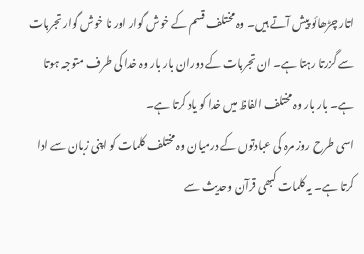اتار چڑھائو پیش آتے ہیں۔ وہ مختلف قسم کے خوش گوار اور نا خوش گوار تجربات سے گزرتا رہتا ہے۔ ان تجربات کے دوران بار بار وہ خدا کی طرف متوجہ ہوتا ہے۔ بار بار وہ مختلف الفاظ میں خدا کو یاد کرتا ہے۔
اسی طرح روز مرہ کی عبادتوں کے درمیان وہ مختلف کلمات کو اپنی زبان سے ادا کرتا ہے۔ یہ کلمات کبھی قرآن وحدیث سے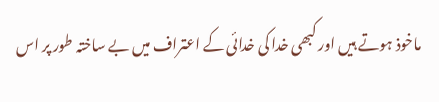ماخوذ ہوتے ہیں اور کبھی خدا کی خدائی کے اعتراف میں بے ساختہ طور پر اس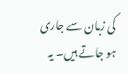کی زبان سے جاری ہو جاتے ہیں۔ یہ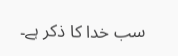سب خدا کا ذکر ہے۔